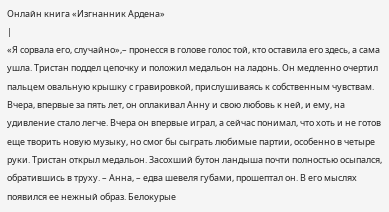Онлайн книга «Изгнанник Ардена»
|
«Я сорвала его, случайно»,– пронесся в голове голос той, кто оставила его здесь, а сама ушла. Тристан поддел цепочку и положил медальон на ладонь. Он медленно очертил пальцем овальную крышку с гравировкой, прислушиваясь к собственным чувствам. Вчера, впервые за пять лет, он оплакивал Анну и свою любовь к ней, и ему, на удивление стало легче. Вчера он впервые играл, а сейчас понимал, что хоть и не готов еще творить новую музыку, но смог бы сыграть любимые партии, особенно в четыре руки. Тристан открыл медальон. Засохший бутон ландыша почти полностью осыпался, обратившись в труху. – Анна, – едва шевеля губами, прошептал он. В его мыслях появился ее нежный образ. Белокурые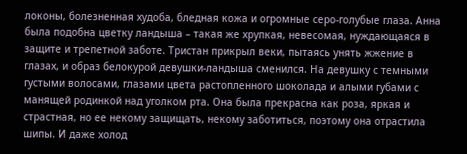локоны, болезненная худоба, бледная кожа и огромные серо-голубые глаза. Анна была подобна цветку ландыша – такая же хрупкая, невесомая, нуждающаяся в защите и трепетной заботе. Тристан прикрыл веки, пытаясь унять жжение в глазах, и образ белокурой девушки-ландыша сменился. На девушку с темными густыми волосами, глазами цвета растопленного шоколада и алыми губами с манящей родинкой над уголком рта. Она была прекрасна как роза, яркая и страстная, но ее некому защищать, некому заботиться, поэтому она отрастила шипы. И даже холод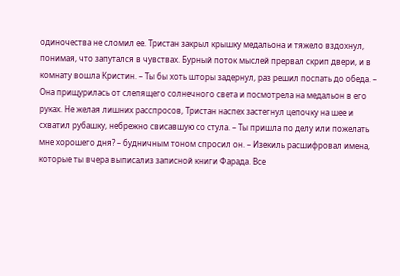одиночества не сломил ее. Тристан закрыл крышку медальона и тяжело вздохнул, понимая, что запутался в чувствах. Бурный поток мыслей прервал скрип двери, и в комнату вошла Кристин. – Ты бы хоть шторы задернул, раз решил поспать до обеда. – Она прищурилась от слепящего солнечного света и посмотрела на медальон в его руках. Не желая лишних расспросов, Тристан наспех застегнул цепочку на шее и схватил рубашку, небрежно свисавшую со стула. – Ты пришла по делу или пожелать мне хорошего дня? – будничным тоном спросил он. – Изекиль расшифровал имена, которые ты вчера выписализ записной книги Фарада. Все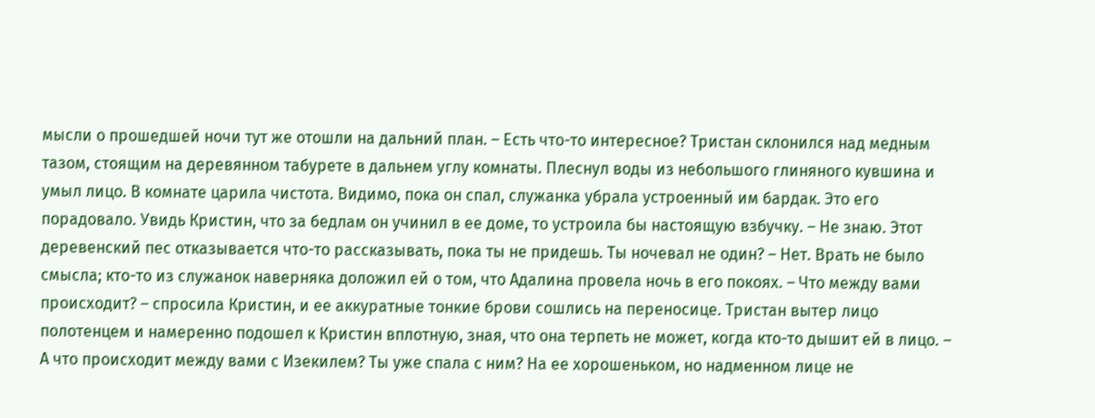мысли о прошедшей ночи тут же отошли на дальний план. – Есть что-то интересное? Тристан склонился над медным тазом, стоящим на деревянном табурете в дальнем углу комнаты. Плеснул воды из небольшого глиняного кувшина и умыл лицо. В комнате царила чистота. Видимо, пока он спал, служанка убрала устроенный им бардак. Это его порадовало. Увидь Кристин, что за бедлам он учинил в ее доме, то устроила бы настоящую взбучку. – Не знаю. Этот деревенский пес отказывается что-то рассказывать, пока ты не придешь. Ты ночевал не один? – Нет. Врать не было смысла; кто-то из служанок наверняка доложил ей о том, что Адалина провела ночь в его покоях. – Что между вами происходит? – спросила Кристин, и ее аккуратные тонкие брови сошлись на переносице. Тристан вытер лицо полотенцем и намеренно подошел к Кристин вплотную, зная, что она терпеть не может, когда кто-то дышит ей в лицо. – А что происходит между вами с Изекилем? Ты уже спала с ним? На ее хорошеньком, но надменном лице не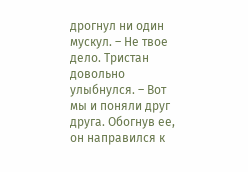дрогнул ни один мускул. – Не твое дело. Тристан довольно улыбнулся. – Вот мы и поняли друг друга. Обогнув ее, он направился к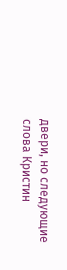двери, но следующие слова Кристин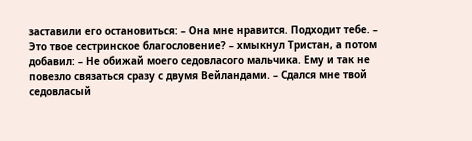заставили его остановиться: – Она мне нравится. Подходит тебе. – Это твое сестринское благословение? – хмыкнул Тристан, а потом добавил: – Не обижай моего седовласого мальчика. Ему и так не повезло связаться сразу с двумя Вейландами. – Сдался мне твой седовласый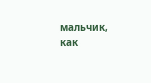мальчик, как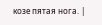козе пятая нога. |